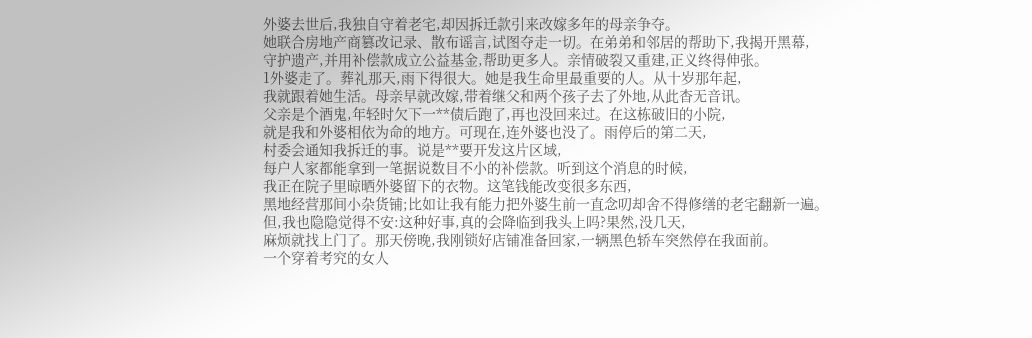外婆去世后,我独自守着老宅,却因拆迁款引来改嫁多年的母亲争夺。
她联合房地产商篡改记录、散布谣言,试图夺走一切。在弟弟和邻居的帮助下,我揭开黑幕,
守护遗产,并用补偿款成立公益基金,帮助更多人。亲情破裂又重建,正义终得伸张。
1外婆走了。葬礼那天,雨下得很大。她是我生命里最重要的人。从十岁那年起,
我就跟着她生活。母亲早就改嫁,带着继父和两个孩子去了外地,从此杳无音讯。
父亲是个酒鬼,年轻时欠下一**债后跑了,再也没回来过。在这栋破旧的小院,
就是我和外婆相依为命的地方。可现在,连外婆也没了。雨停后的第二天,
村委会通知我拆迁的事。说是**要开发这片区域,
每户人家都能拿到一笔据说数目不小的补偿款。听到这个消息的时候,
我正在院子里晾晒外婆留下的衣物。这笔钱能改变很多东西,
黑地经营那间小杂货铺;比如让我有能力把外婆生前一直念叨却舍不得修缮的老宅翻新一遍。
但,我也隐隐觉得不安:这种好事,真的会降临到我头上吗?果然,没几天,
麻烦就找上门了。那天傍晚,我刚锁好店铺准备回家,一辆黑色轿车突然停在我面前。
一个穿着考究的女人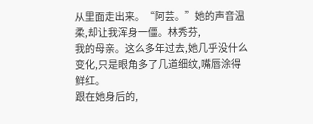从里面走出来。“阿芸。”她的声音温柔,却让我浑身一僵。林秀芬,
我的母亲。这么多年过去,她几乎没什么变化,只是眼角多了几道细纹,嘴唇涂得鲜红。
跟在她身后的,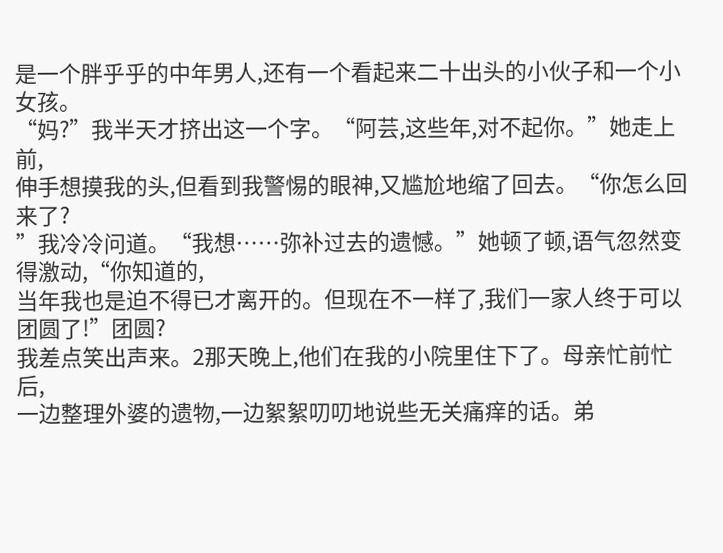是一个胖乎乎的中年男人,还有一个看起来二十出头的小伙子和一个小女孩。
“妈?”我半天才挤出这一个字。“阿芸,这些年,对不起你。”她走上前,
伸手想摸我的头,但看到我警惕的眼神,又尴尬地缩了回去。“你怎么回来了?
”我冷冷问道。“我想……弥补过去的遗憾。”她顿了顿,语气忽然变得激动,“你知道的,
当年我也是迫不得已才离开的。但现在不一样了,我们一家人终于可以团圆了!”团圆?
我差点笑出声来。2那天晚上,他们在我的小院里住下了。母亲忙前忙后,
一边整理外婆的遗物,一边絮絮叨叨地说些无关痛痒的话。弟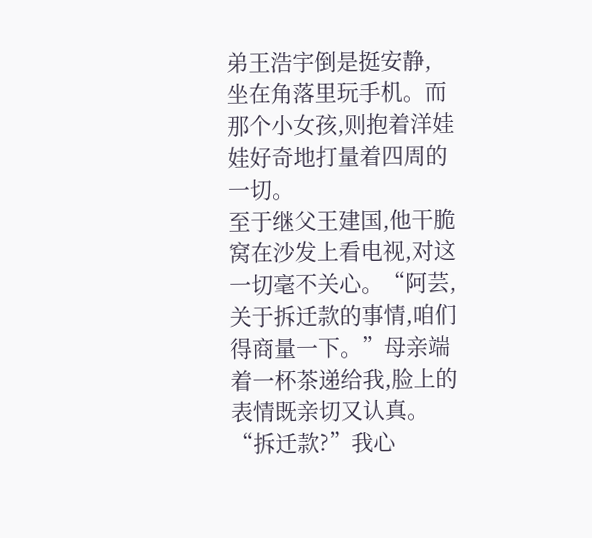弟王浩宇倒是挺安静,
坐在角落里玩手机。而那个小女孩,则抱着洋娃娃好奇地打量着四周的一切。
至于继父王建国,他干脆窝在沙发上看电视,对这一切毫不关心。“阿芸,
关于拆迁款的事情,咱们得商量一下。”母亲端着一杯茶递给我,脸上的表情既亲切又认真。
“拆迁款?”我心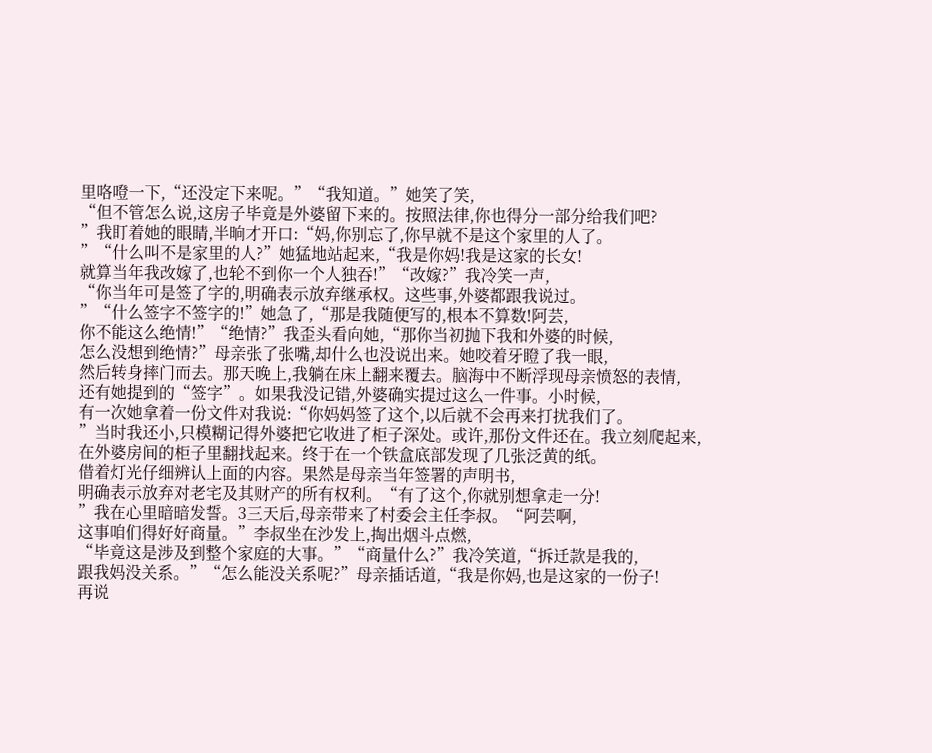里咯噔一下,“还没定下来呢。”“我知道。”她笑了笑,
“但不管怎么说,这房子毕竟是外婆留下来的。按照法律,你也得分一部分给我们吧?
”我盯着她的眼睛,半晌才开口:“妈,你别忘了,你早就不是这个家里的人了。
”“什么叫不是家里的人?”她猛地站起来,“我是你妈!我是这家的长女!
就算当年我改嫁了,也轮不到你一个人独吞!”“改嫁?”我冷笑一声,
“你当年可是签了字的,明确表示放弃继承权。这些事,外婆都跟我说过。
”“什么签字不签字的!”她急了,“那是我随便写的,根本不算数!阿芸,
你不能这么绝情!”“绝情?”我歪头看向她,“那你当初抛下我和外婆的时候,
怎么没想到绝情?”母亲张了张嘴,却什么也没说出来。她咬着牙瞪了我一眼,
然后转身摔门而去。那天晚上,我躺在床上翻来覆去。脑海中不断浮现母亲愤怒的表情,
还有她提到的“签字”。如果我没记错,外婆确实提过这么一件事。小时候,
有一次她拿着一份文件对我说:“你妈妈签了这个,以后就不会再来打扰我们了。
”当时我还小,只模糊记得外婆把它收进了柜子深处。或许,那份文件还在。我立刻爬起来,
在外婆房间的柜子里翻找起来。终于在一个铁盒底部发现了几张泛黄的纸。
借着灯光仔细辨认上面的内容。果然是母亲当年签署的声明书,
明确表示放弃对老宅及其财产的所有权利。“有了这个,你就别想拿走一分!
”我在心里暗暗发誓。3三天后,母亲带来了村委会主任李叔。“阿芸啊,
这事咱们得好好商量。”李叔坐在沙发上,掏出烟斗点燃,
“毕竟这是涉及到整个家庭的大事。”“商量什么?”我冷笑道,“拆迁款是我的,
跟我妈没关系。”“怎么能没关系呢?”母亲插话道,“我是你妈,也是这家的一份子!
再说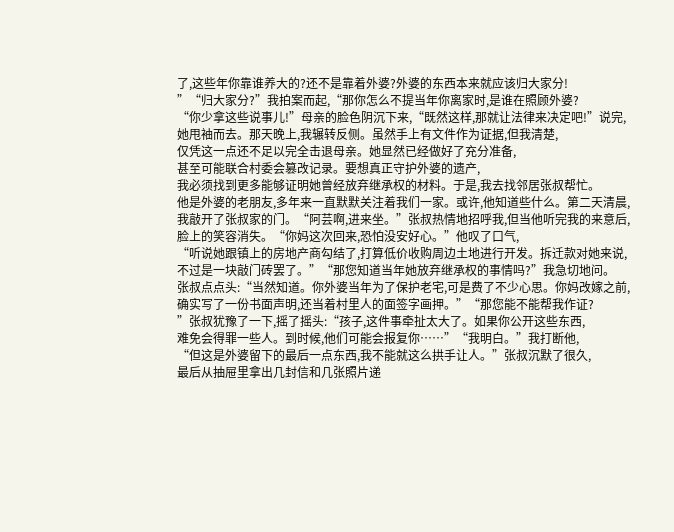了,这些年你靠谁养大的?还不是靠着外婆?外婆的东西本来就应该归大家分!
”“归大家分?”我拍案而起,“那你怎么不提当年你离家时,是谁在照顾外婆?
“你少拿这些说事儿!”母亲的脸色阴沉下来,“既然这样,那就让法律来决定吧!”说完,
她甩袖而去。那天晚上,我辗转反侧。虽然手上有文件作为证据,但我清楚,
仅凭这一点还不足以完全击退母亲。她显然已经做好了充分准备,
甚至可能联合村委会篡改记录。要想真正守护外婆的遗产,
我必须找到更多能够证明她曾经放弃继承权的材料。于是,我去找邻居张叔帮忙。
他是外婆的老朋友,多年来一直默默关注着我们一家。或许,他知道些什么。第二天清晨,
我敲开了张叔家的门。“阿芸啊,进来坐。”张叔热情地招呼我,但当他听完我的来意后,
脸上的笑容消失。“你妈这次回来,恐怕没安好心。”他叹了口气,
“听说她跟镇上的房地产商勾结了,打算低价收购周边土地进行开发。拆迁款对她来说,
不过是一块敲门砖罢了。”“那您知道当年她放弃继承权的事情吗?”我急切地问。
张叔点点头:“当然知道。你外婆当年为了保护老宅,可是费了不少心思。你妈改嫁之前,
确实写了一份书面声明,还当着村里人的面签字画押。”“那您能不能帮我作证?
”张叔犹豫了一下,摇了摇头:“孩子,这件事牵扯太大了。如果你公开这些东西,
难免会得罪一些人。到时候,他们可能会报复你……”“我明白。”我打断他,
“但这是外婆留下的最后一点东西,我不能就这么拱手让人。”张叔沉默了很久,
最后从抽屉里拿出几封信和几张照片递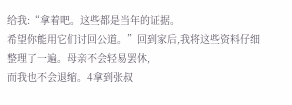给我:“拿着吧。这些都是当年的证据。
希望你能用它们讨回公道。”回到家后,我将这些资料仔细整理了一遍。母亲不会轻易罢休,
而我也不会退缩。4拿到张叔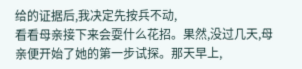给的证据后,我决定先按兵不动,
看看母亲接下来会耍什么花招。果然,没过几天,母亲便开始了她的第一步试探。那天早上,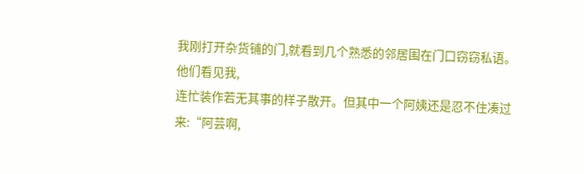我刚打开杂货铺的门,就看到几个熟悉的邻居围在门口窃窃私语。他们看见我,
连忙装作若无其事的样子散开。但其中一个阿姨还是忍不住凑过来:“阿芸啊,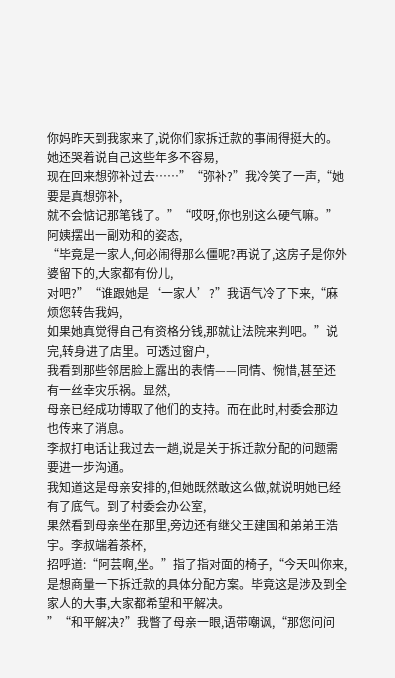你妈昨天到我家来了,说你们家拆迁款的事闹得挺大的。她还哭着说自己这些年多不容易,
现在回来想弥补过去……”“弥补?”我冷笑了一声,“她要是真想弥补,
就不会惦记那笔钱了。”“哎呀,你也别这么硬气嘛。”阿姨摆出一副劝和的姿态,
“毕竟是一家人,何必闹得那么僵呢?再说了,这房子是你外婆留下的,大家都有份儿,
对吧?”“谁跟她是‘一家人’?”我语气冷了下来,“麻烦您转告我妈,
如果她真觉得自己有资格分钱,那就让法院来判吧。”说完,转身进了店里。可透过窗户,
我看到那些邻居脸上露出的表情——同情、惋惜,甚至还有一丝幸灾乐祸。显然,
母亲已经成功博取了他们的支持。而在此时,村委会那边也传来了消息。
李叔打电话让我过去一趟,说是关于拆迁款分配的问题需要进一步沟通。
我知道这是母亲安排的,但她既然敢这么做,就说明她已经有了底气。到了村委会办公室,
果然看到母亲坐在那里,旁边还有继父王建国和弟弟王浩宇。李叔端着茶杯,
招呼道:“阿芸啊,坐。”指了指对面的椅子,“今天叫你来,
是想商量一下拆迁款的具体分配方案。毕竟这是涉及到全家人的大事,大家都希望和平解决。
”“和平解决?”我瞥了母亲一眼,语带嘲讽,“那您问问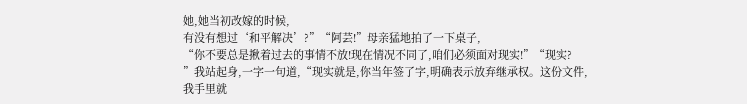她,她当初改嫁的时候,
有没有想过‘和平解决’?”“阿芸!”母亲猛地拍了一下桌子,
“你不要总是揪着过去的事情不放!现在情况不同了,咱们必须面对现实!”“现实?
”我站起身,一字一句道,“现实就是,你当年签了字,明确表示放弃继承权。这份文件,
我手里就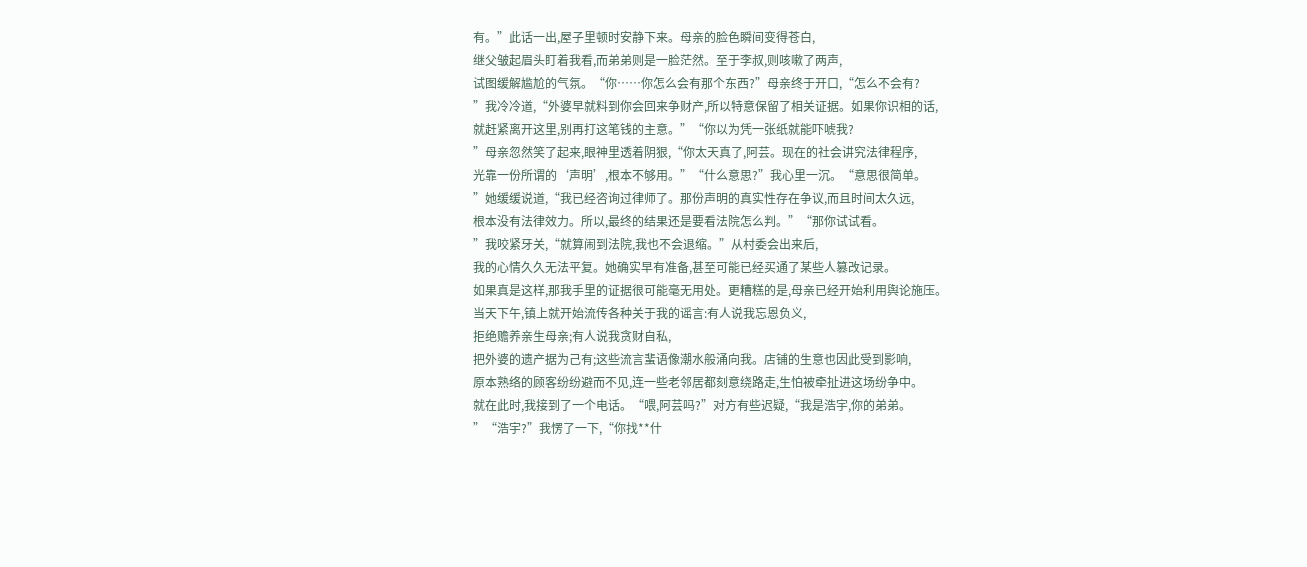有。”此话一出,屋子里顿时安静下来。母亲的脸色瞬间变得苍白,
继父皱起眉头盯着我看,而弟弟则是一脸茫然。至于李叔,则咳嗽了两声,
试图缓解尴尬的气氛。“你……你怎么会有那个东西?”母亲终于开口,“怎么不会有?
”我冷冷道,“外婆早就料到你会回来争财产,所以特意保留了相关证据。如果你识相的话,
就赶紧离开这里,别再打这笔钱的主意。”“你以为凭一张纸就能吓唬我?
”母亲忽然笑了起来,眼神里透着阴狠,“你太天真了,阿芸。现在的社会讲究法律程序,
光靠一份所谓的‘声明’,根本不够用。”“什么意思?”我心里一沉。“意思很简单。
”她缓缓说道,“我已经咨询过律师了。那份声明的真实性存在争议,而且时间太久远,
根本没有法律效力。所以,最终的结果还是要看法院怎么判。”“那你试试看。
”我咬紧牙关,“就算闹到法院,我也不会退缩。”从村委会出来后,
我的心情久久无法平复。她确实早有准备,甚至可能已经买通了某些人篡改记录。
如果真是这样,那我手里的证据很可能毫无用处。更糟糕的是,母亲已经开始利用舆论施压。
当天下午,镇上就开始流传各种关于我的谣言:有人说我忘恩负义,
拒绝赡养亲生母亲;有人说我贪财自私,
把外婆的遗产据为己有;这些流言蜚语像潮水般涌向我。店铺的生意也因此受到影响,
原本熟络的顾客纷纷避而不见,连一些老邻居都刻意绕路走,生怕被牵扯进这场纷争中。
就在此时,我接到了一个电话。“喂,阿芸吗?”对方有些迟疑,“我是浩宇,你的弟弟。
”“浩宇?”我愣了一下,“你找**什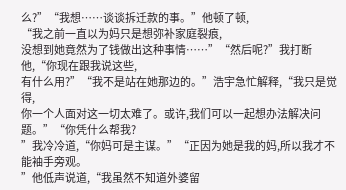么?”“我想……谈谈拆迁款的事。”他顿了顿,
“我之前一直以为妈只是想弥补家庭裂痕,
没想到她竟然为了钱做出这种事情……”“然后呢?”我打断他,“你现在跟我说这些,
有什么用?”“我不是站在她那边的。”浩宇急忙解释,“我只是觉得,
你一个人面对这一切太难了。或许,我们可以一起想办法解决问题。”“你凭什么帮我?
”我冷冷道,“你妈可是主谋。”“正因为她是我的妈,所以我才不能袖手旁观。
”他低声说道,“我虽然不知道外婆留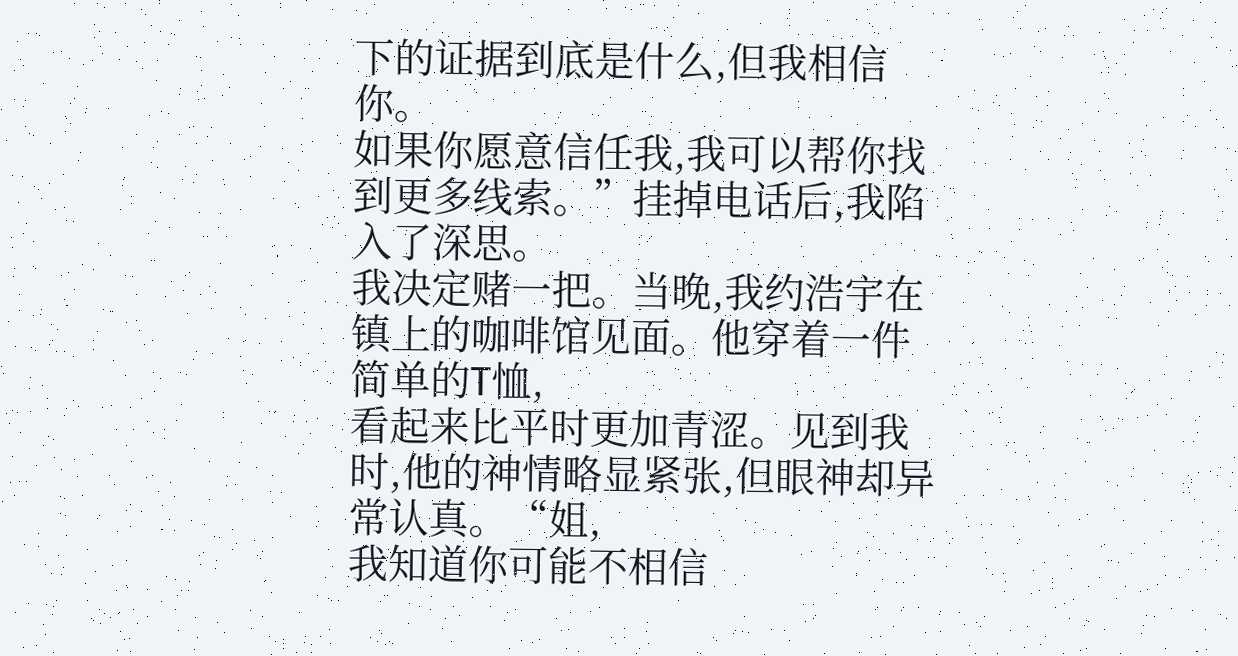下的证据到底是什么,但我相信你。
如果你愿意信任我,我可以帮你找到更多线索。”挂掉电话后,我陷入了深思。
我决定赌一把。当晚,我约浩宇在镇上的咖啡馆见面。他穿着一件简单的T恤,
看起来比平时更加青涩。见到我时,他的神情略显紧张,但眼神却异常认真。“姐,
我知道你可能不相信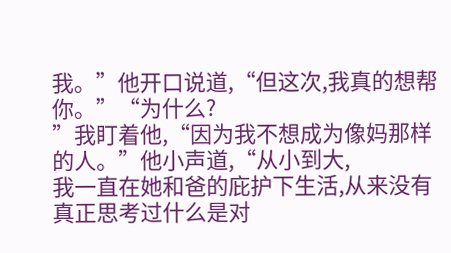我。”他开口说道,“但这次,我真的想帮你。”“为什么?
”我盯着他,“因为我不想成为像妈那样的人。”他小声道,“从小到大,
我一直在她和爸的庇护下生活,从来没有真正思考过什么是对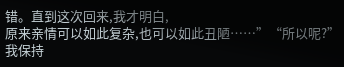错。直到这次回来,我才明白,
原来亲情可以如此复杂,也可以如此丑陋……”“所以呢?”我保持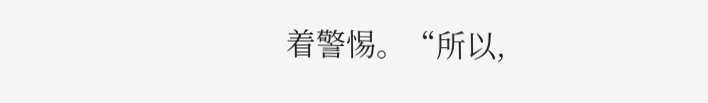着警惕。“所以,